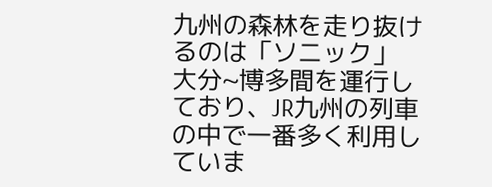九州の森林を走り抜けるのは「ソニック」
大分~博多間を運行しており、JR九州の列車の中で一番多く利用していま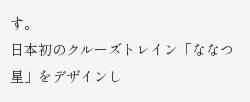す。
日本初のクルーズトレイン「ななつ星」をデザインし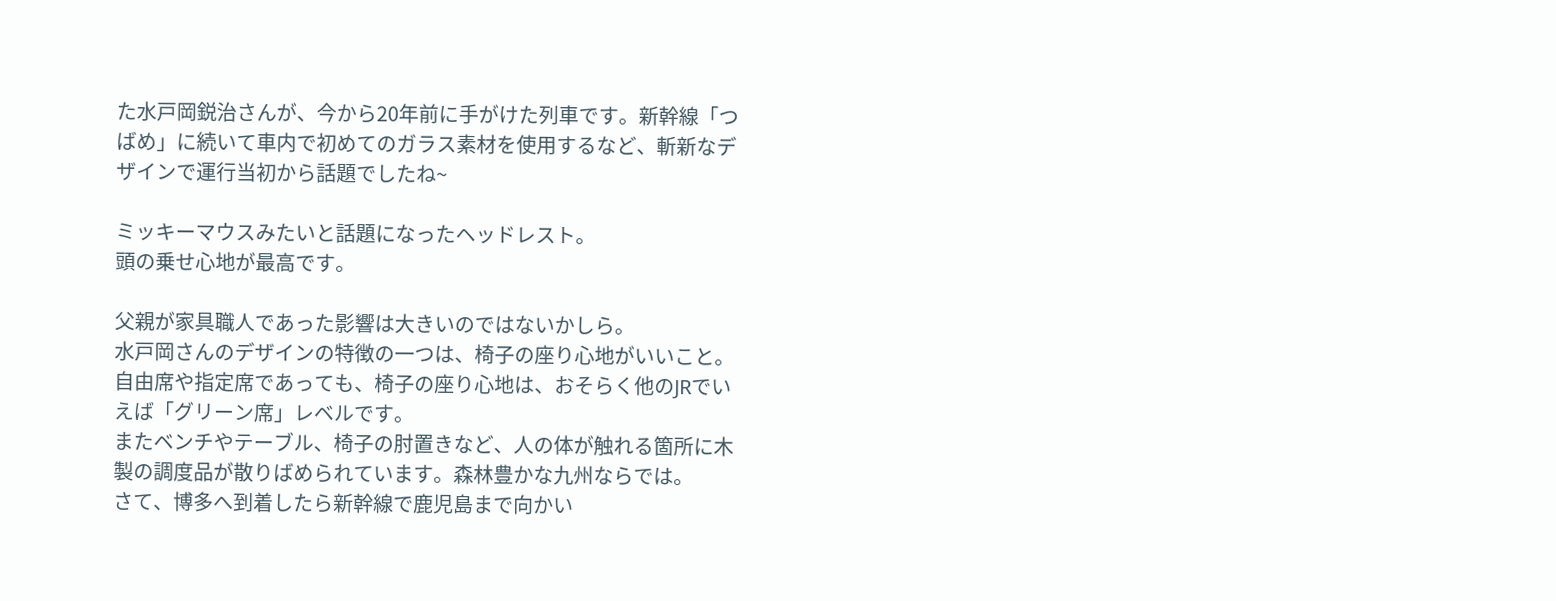た水戸岡鋭治さんが、今から20年前に手がけた列車です。新幹線「つばめ」に続いて車内で初めてのガラス素材を使用するなど、斬新なデザインで運行当初から話題でしたね~

ミッキーマウスみたいと話題になったヘッドレスト。
頭の乗せ心地が最高です。

父親が家具職人であった影響は大きいのではないかしら。
水戸岡さんのデザインの特徴の一つは、椅子の座り心地がいいこと。自由席や指定席であっても、椅子の座り心地は、おそらく他のJRでいえば「グリーン席」レベルです。
またベンチやテーブル、椅子の肘置きなど、人の体が触れる箇所に木製の調度品が散りばめられています。森林豊かな九州ならでは。
さて、博多へ到着したら新幹線で鹿児島まで向かい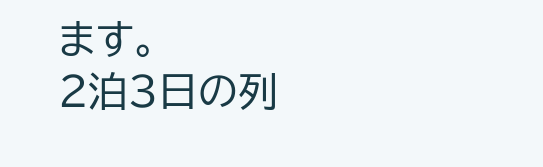ます。
2泊3日の列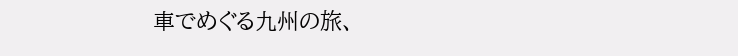車でめぐる九州の旅、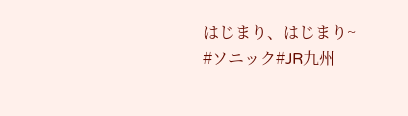はじまり、はじまり~
#ソニック#JR九州